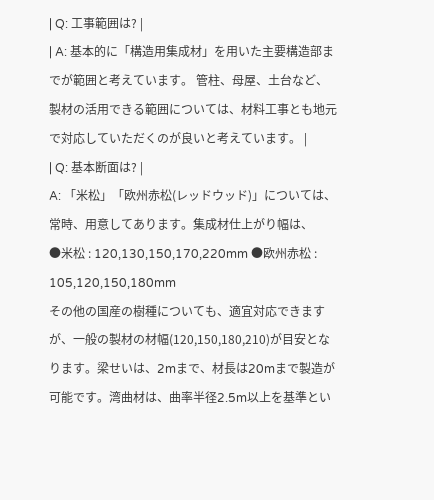| Q: 工事範囲は? |
| A: 基本的に「構造用集成材」を用いた主要構造部までが範囲と考えています。 管柱、母屋、土台など、製材の活用できる範囲については、材料工事とも地元で対応していただくのが良いと考えています。 |
| Q: 基本断面は? |
A: 「米松」「欧州赤松(レッドウッド)」については、常時、用意してあります。集成材仕上がり幅は、
●米松 : 120,130,150,170,220mm ●欧州赤松 : 105,120,150,180mm
その他の国産の樹種についても、適宜対応できますが、一般の製材の材幅(120,150,180,210)が目安となります。梁せいは、2mまで、材長は20mまで製造が可能です。湾曲材は、曲率半径2.5m以上を基準とい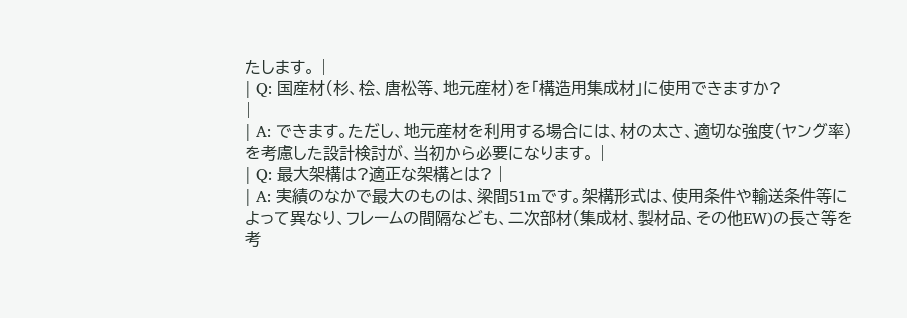たします。 |
| Q: 国産材(杉、桧、唐松等、地元産材)を「構造用集成材」に使用できますか?
|
| A: できます。ただし、地元産材を利用する場合には、材の太さ、適切な強度(ヤング゙率)を考慮した設計検討が、当初から必要になります。 |
| Q: 最大架構は?適正な架構とは? |
| A: 実績のなかで最大のものは、梁間51mです。架構形式は、使用条件や輸送条件等によって異なり、フレームの間隔なども、二次部材(集成材、製材品、その他EW)の長さ等を考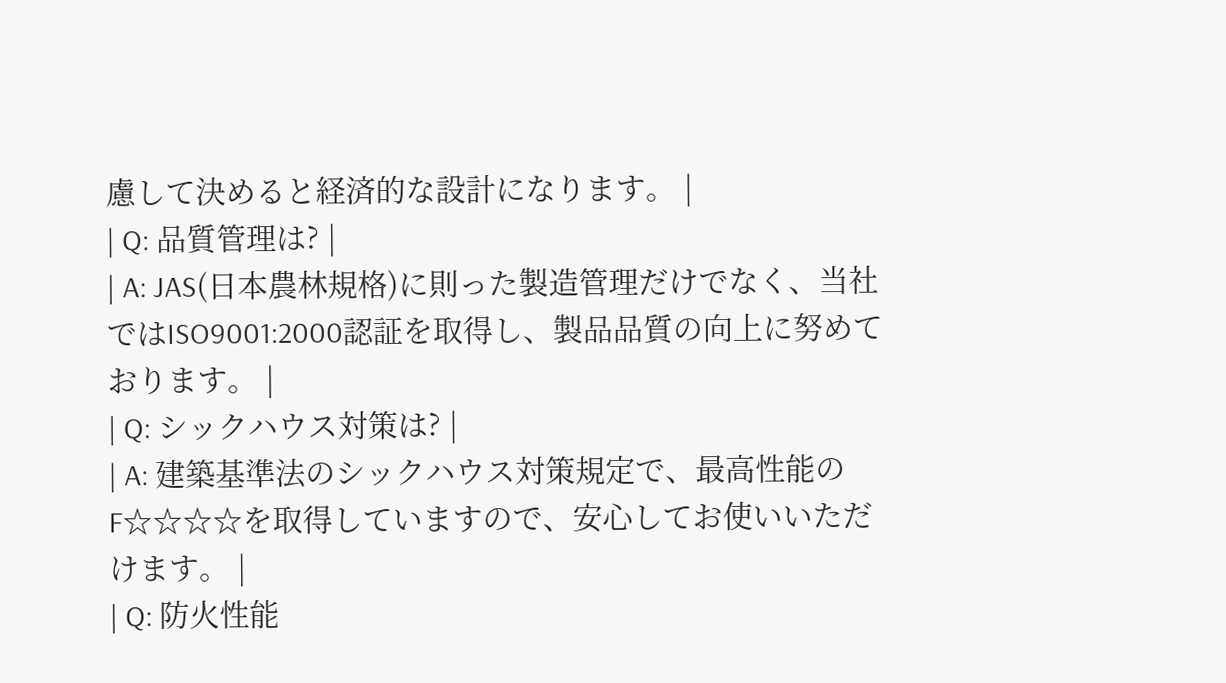慮して決めると経済的な設計になります。 |
| Q: 品質管理は? |
| A: JAS(日本農林規格)に則った製造管理だけでなく、当社ではISO9001:2000認証を取得し、製品品質の向上に努めております。 |
| Q: シックハウス対策は? |
| A: 建築基準法のシックハウス対策規定で、最高性能のF☆☆☆☆を取得していますので、安心してお使いいただけます。 |
| Q: 防火性能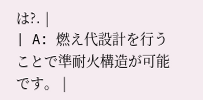は?. |
| A: 燃え代設計を行うことで準耐火構造が可能です。 |